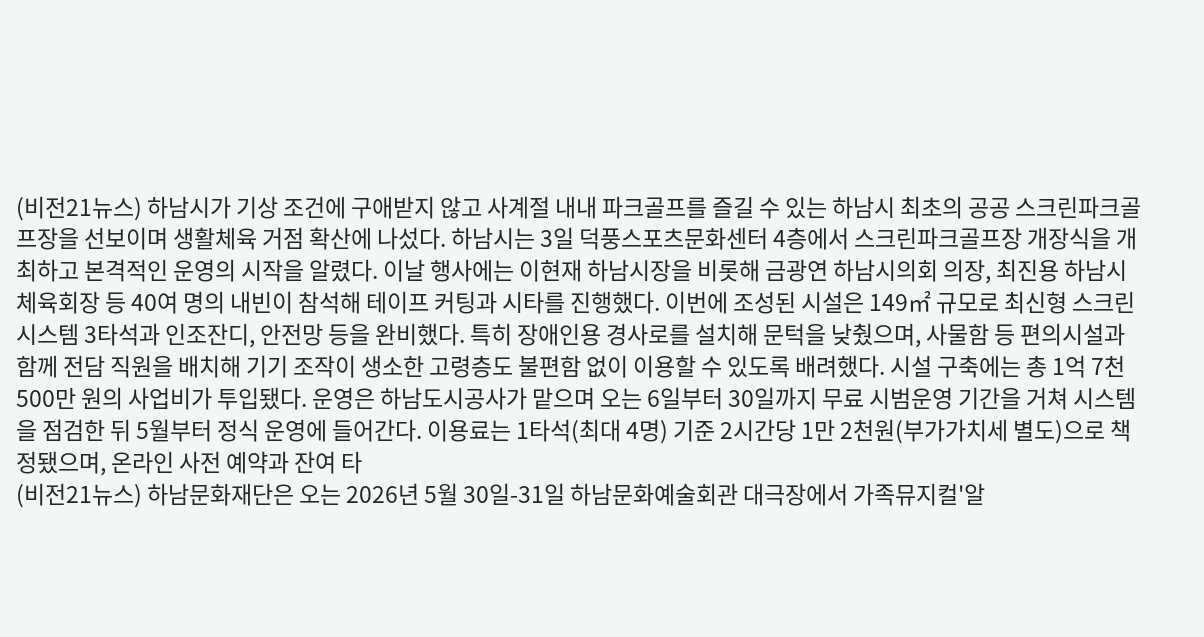(비전21뉴스) 하남시가 기상 조건에 구애받지 않고 사계절 내내 파크골프를 즐길 수 있는 하남시 최초의 공공 스크린파크골프장을 선보이며 생활체육 거점 확산에 나섰다. 하남시는 3일 덕풍스포츠문화센터 4층에서 스크린파크골프장 개장식을 개최하고 본격적인 운영의 시작을 알렸다. 이날 행사에는 이현재 하남시장을 비롯해 금광연 하남시의회 의장, 최진용 하남시체육회장 등 40여 명의 내빈이 참석해 테이프 커팅과 시타를 진행했다. 이번에 조성된 시설은 149㎡ 규모로 최신형 스크린 시스템 3타석과 인조잔디, 안전망 등을 완비했다. 특히 장애인용 경사로를 설치해 문턱을 낮췄으며, 사물함 등 편의시설과 함께 전담 직원을 배치해 기기 조작이 생소한 고령층도 불편함 없이 이용할 수 있도록 배려했다. 시설 구축에는 총 1억 7천 500만 원의 사업비가 투입됐다. 운영은 하남도시공사가 맡으며 오는 6일부터 30일까지 무료 시범운영 기간을 거쳐 시스템을 점검한 뒤 5월부터 정식 운영에 들어간다. 이용료는 1타석(최대 4명) 기준 2시간당 1만 2천원(부가가치세 별도)으로 책정됐으며, 온라인 사전 예약과 잔여 타
(비전21뉴스) 하남문화재단은 오는 2026년 5월 30일-31일 하남문화예술회관 대극장에서 가족뮤지컬'알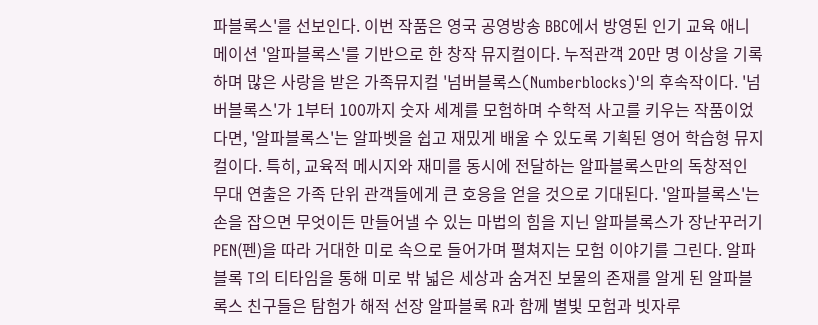파블록스'를 선보인다. 이번 작품은 영국 공영방송 BBC에서 방영된 인기 교육 애니메이션 '알파블록스'를 기반으로 한 창작 뮤지컬이다. 누적관객 20만 명 이상을 기록하며 많은 사랑을 받은 가족뮤지컬 '넘버블록스(Numberblocks)'의 후속작이다. '넘버블록스'가 1부터 100까지 숫자 세계를 모험하며 수학적 사고를 키우는 작품이었다면, '알파블록스'는 알파벳을 쉽고 재밌게 배울 수 있도록 기획된 영어 학습형 뮤지컬이다. 특히, 교육적 메시지와 재미를 동시에 전달하는 알파블록스만의 독창적인 무대 연출은 가족 단위 관객들에게 큰 호응을 얻을 것으로 기대된다. '알파블록스'는 손을 잡으면 무엇이든 만들어낼 수 있는 마법의 힘을 지닌 알파블록스가 장난꾸러기 PEN(펜)을 따라 거대한 미로 속으로 들어가며 펼쳐지는 모험 이야기를 그린다. 알파블록 T의 티타임을 통해 미로 밖 넓은 세상과 숨겨진 보물의 존재를 알게 된 알파블록스 친구들은 탐험가 해적 선장 알파블록 R과 함께 별빛 모험과 빗자루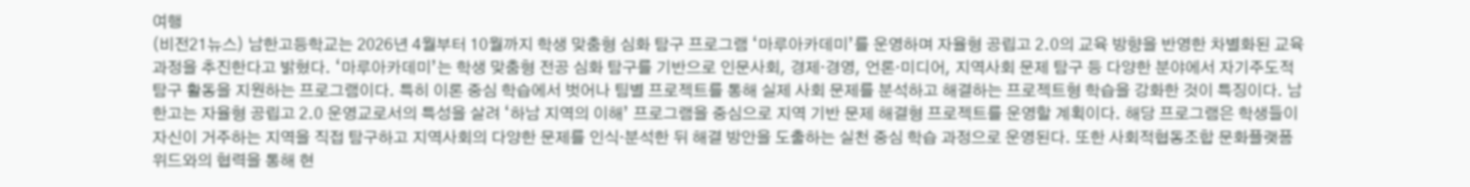여행
(비전21뉴스) 남한고등학교는 2026년 4월부터 10월까지 학생 맞춤형 심화 탐구 프로그램 ‘마루아카데미’를 운영하며 자율형 공립고 2.0의 교육 방향을 반영한 차별화된 교육과정을 추진한다고 밝혔다. ‘마루아카데미’는 학생 맞춤형 전공 심화 탐구를 기반으로 인문사회, 경제·경영, 언론·미디어, 지역사회 문제 탐구 등 다양한 분야에서 자기주도적 탐구 활동을 지원하는 프로그램이다. 특히 이론 중심 학습에서 벗어나 팀별 프로젝트를 통해 실제 사회 문제를 분석하고 해결하는 프로젝트형 학습을 강화한 것이 특징이다. 남한고는 자율형 공립고 2.0 운영교로서의 특성을 살려 ‘하남 지역의 이해’ 프로그램을 중심으로 지역 기반 문제 해결형 프로젝트를 운영할 계획이다. 해당 프로그램은 학생들이 자신이 거주하는 지역을 직접 탐구하고 지역사회의 다양한 문제를 인식·분석한 뒤 해결 방안을 도출하는 실천 중심 학습 과정으로 운영된다. 또한 사회적협동조합 문화플랫폼 위드와의 협력을 통해 현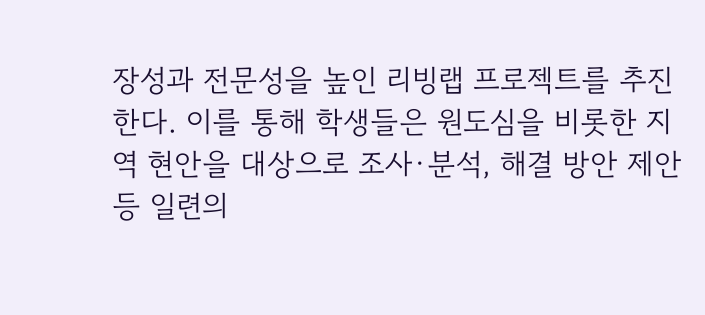장성과 전문성을 높인 리빙랩 프로젝트를 추진한다. 이를 통해 학생들은 원도심을 비롯한 지역 현안을 대상으로 조사·분석, 해결 방안 제안 등 일련의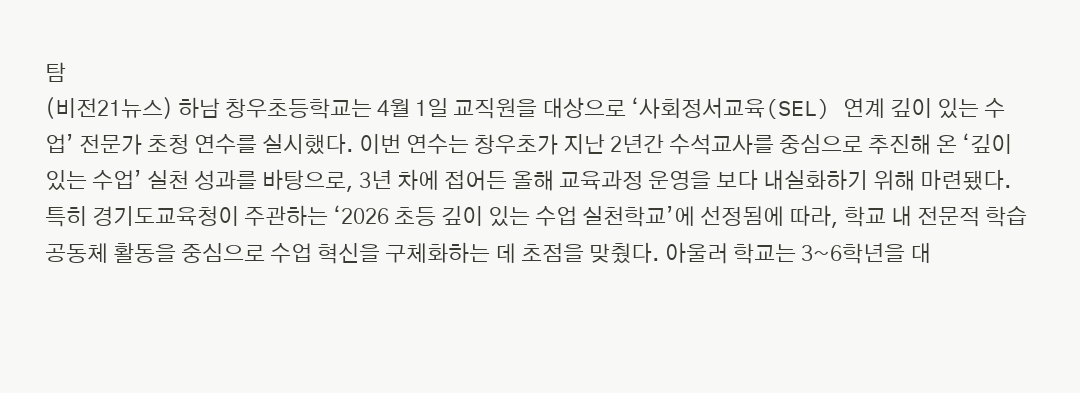탐
(비전21뉴스) 하남 창우초등학교는 4월 1일 교직원을 대상으로 ‘사회정서교육(SEL) 연계 깊이 있는 수업’ 전문가 초청 연수를 실시했다. 이번 연수는 창우초가 지난 2년간 수석교사를 중심으로 추진해 온 ‘깊이 있는 수업’ 실천 성과를 바탕으로, 3년 차에 접어든 올해 교육과정 운영을 보다 내실화하기 위해 마련됐다. 특히 경기도교육청이 주관하는 ‘2026 초등 깊이 있는 수업 실천학교’에 선정됨에 따라, 학교 내 전문적 학습공동체 활동을 중심으로 수업 혁신을 구체화하는 데 초점을 맞췄다. 아울러 학교는 3~6학년을 대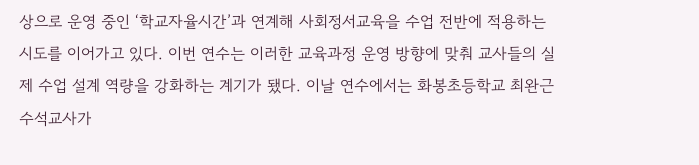상으로 운영 중인 ‘학교자율시간’과 연계해 사회정서교육을 수업 전반에 적용하는 시도를 이어가고 있다. 이번 연수는 이러한 교육과정 운영 방향에 맞춰 교사들의 실제 수업 설계 역량을 강화하는 계기가 됐다. 이날 연수에서는 화봉초등학교 최완근 수석교사가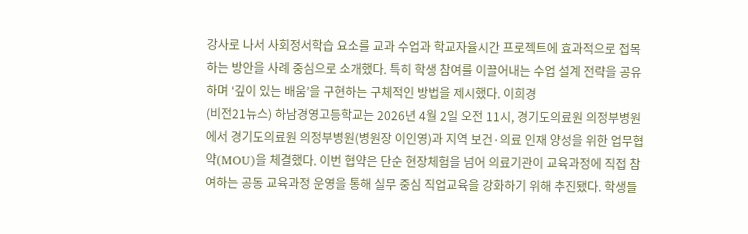강사로 나서 사회정서학습 요소를 교과 수업과 학교자율시간 프로젝트에 효과적으로 접목하는 방안을 사례 중심으로 소개했다. 특히 학생 참여를 이끌어내는 수업 설계 전략을 공유하며 ‘깊이 있는 배움’을 구현하는 구체적인 방법을 제시했다. 이희경
(비전21뉴스) 하남경영고등학교는 2026년 4월 2일 오전 11시, 경기도의료원 의정부병원에서 경기도의료원 의정부병원(병원장 이인영)과 지역 보건·의료 인재 양성을 위한 업무협약(MOU)을 체결했다. 이번 협약은 단순 현장체험을 넘어 의료기관이 교육과정에 직접 참여하는 공동 교육과정 운영을 통해 실무 중심 직업교육을 강화하기 위해 추진됐다. 학생들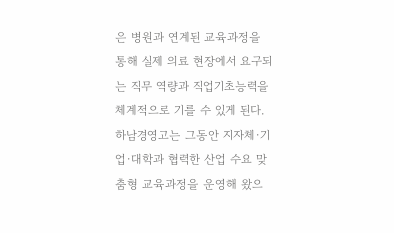은 병원과 연계된 교육과정을 통해 실제 의료 현장에서 요구되는 직무 역량과 직업기초능력을 체계적으로 기를 수 있게 된다. 하남경영고는 그동안 지자체·기업·대학과 협력한 산업 수요 맞춤형 교육과정을 운영해 왔으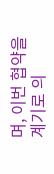며, 이번 협약을 계기로 의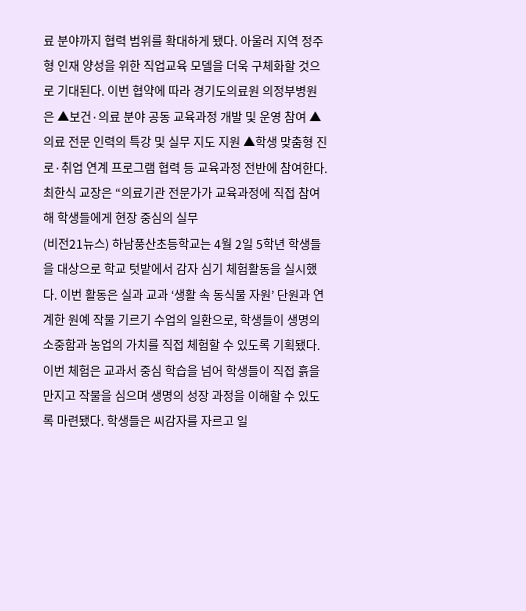료 분야까지 협력 범위를 확대하게 됐다. 아울러 지역 정주형 인재 양성을 위한 직업교육 모델을 더욱 구체화할 것으로 기대된다. 이번 협약에 따라 경기도의료원 의정부병원은 ▲보건·의료 분야 공동 교육과정 개발 및 운영 참여 ▲의료 전문 인력의 특강 및 실무 지도 지원 ▲학생 맞춤형 진로·취업 연계 프로그램 협력 등 교육과정 전반에 참여한다. 최한식 교장은 “의료기관 전문가가 교육과정에 직접 참여해 학생들에게 현장 중심의 실무
(비전21뉴스) 하남풍산초등학교는 4월 2일 5학년 학생들을 대상으로 학교 텃밭에서 감자 심기 체험활동을 실시했다. 이번 활동은 실과 교과 ‘생활 속 동식물 자원’ 단원과 연계한 원예 작물 기르기 수업의 일환으로, 학생들이 생명의 소중함과 농업의 가치를 직접 체험할 수 있도록 기획됐다. 이번 체험은 교과서 중심 학습을 넘어 학생들이 직접 흙을 만지고 작물을 심으며 생명의 성장 과정을 이해할 수 있도록 마련됐다. 학생들은 씨감자를 자르고 일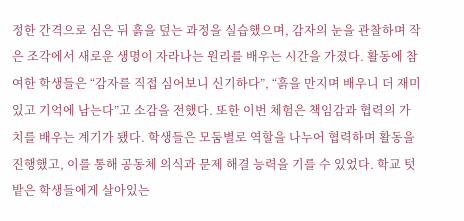정한 간격으로 심은 뒤 흙을 덮는 과정을 실습했으며, 감자의 눈을 관찰하며 작은 조각에서 새로운 생명이 자라나는 원리를 배우는 시간을 가졌다. 활동에 참여한 학생들은 “감자를 직접 심어보니 신기하다”, “흙을 만지며 배우니 더 재미있고 기억에 남는다”고 소감을 전했다. 또한 이번 체험은 책임감과 협력의 가치를 배우는 계기가 됐다. 학생들은 모둠별로 역할을 나누어 협력하며 활동을 진행했고, 이를 통해 공동체 의식과 문제 해결 능력을 기를 수 있었다. 학교 텃밭은 학생들에게 살아있는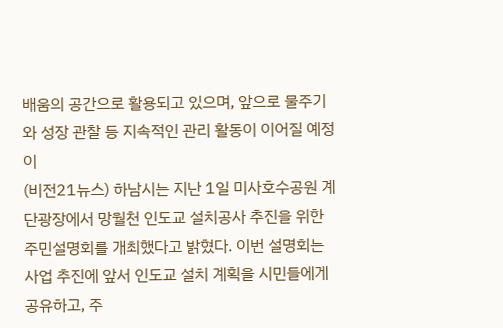배움의 공간으로 활용되고 있으며, 앞으로 물주기와 성장 관찰 등 지속적인 관리 활동이 이어질 예정이
(비전21뉴스) 하남시는 지난 1일 미사호수공원 계단광장에서 망월천 인도교 설치공사 추진을 위한 주민설명회를 개최했다고 밝혔다. 이번 설명회는 사업 추진에 앞서 인도교 설치 계획을 시민들에게 공유하고, 주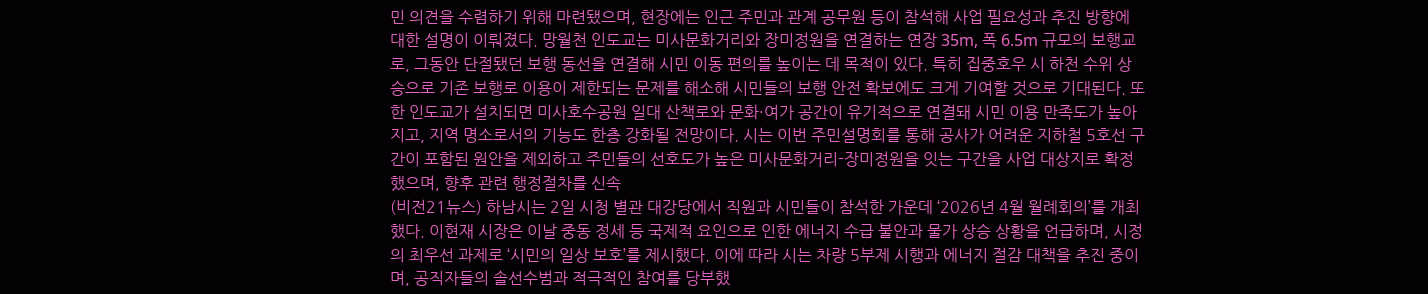민 의견을 수렴하기 위해 마련됐으며, 현장에는 인근 주민과 관계 공무원 등이 참석해 사업 필요성과 추진 방향에 대한 설명이 이뤄졌다. 망월천 인도교는 미사문화거리와 장미정원을 연결하는 연장 35m, 폭 6.5m 규모의 보행교로, 그동안 단절됐던 보행 동선을 연결해 시민 이동 편의를 높이는 데 목적이 있다. 특히 집중호우 시 하천 수위 상승으로 기존 보행로 이용이 제한되는 문제를 해소해 시민들의 보행 안전 확보에도 크게 기여할 것으로 기대된다. 또한 인도교가 설치되면 미사호수공원 일대 산책로와 문화·여가 공간이 유기적으로 연결돼 시민 이용 만족도가 높아지고, 지역 명소로서의 기능도 한층 강화될 전망이다. 시는 이번 주민설명회를 통해 공사가 어려운 지하철 5호선 구간이 포함된 원안을 제외하고 주민들의 선호도가 높은 미사문화거리-장미정원을 잇는 구간을 사업 대상지로 확정했으며, 향후 관련 행정절차를 신속
(비전21뉴스) 하남시는 2일 시청 별관 대강당에서 직원과 시민들이 참석한 가운데 ‘2026년 4월 월례회의’를 개최했다. 이현재 시장은 이날 중동 정세 등 국제적 요인으로 인한 에너지 수급 불안과 물가 상승 상황을 언급하며, 시정의 최우선 과제로 ‘시민의 일상 보호’를 제시했다. 이에 따라 시는 차량 5부제 시행과 에너지 절감 대책을 추진 중이며, 공직자들의 솔선수범과 적극적인 참여를 당부했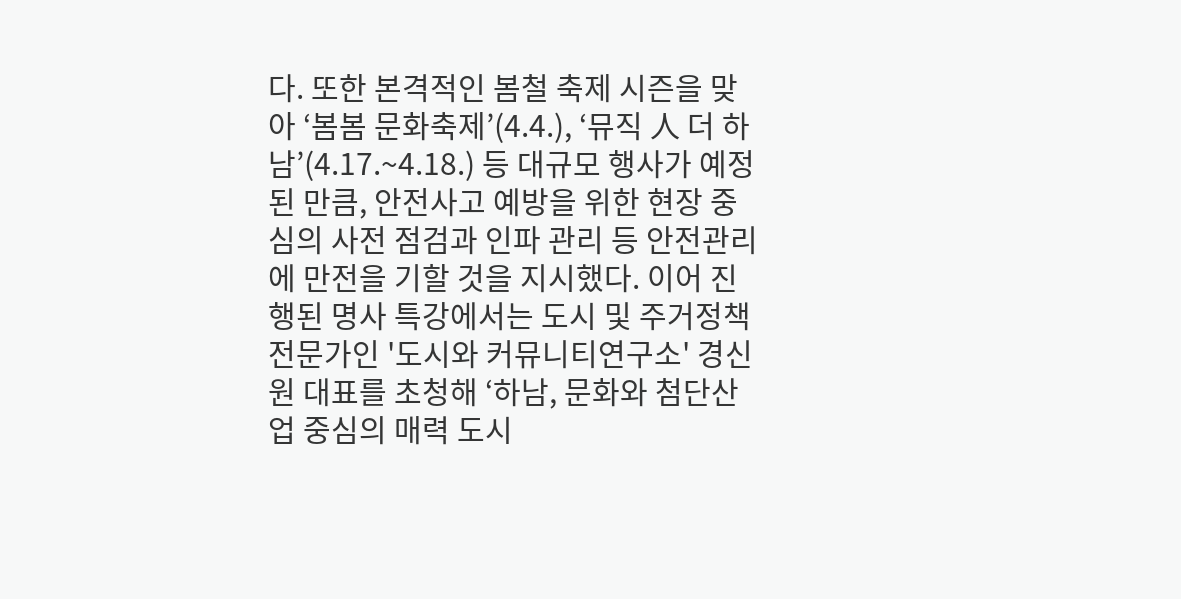다. 또한 본격적인 봄철 축제 시즌을 맞아 ‘봄봄 문화축제’(4.4.), ‘뮤직 人 더 하남’(4.17.~4.18.) 등 대규모 행사가 예정된 만큼, 안전사고 예방을 위한 현장 중심의 사전 점검과 인파 관리 등 안전관리에 만전을 기할 것을 지시했다. 이어 진행된 명사 특강에서는 도시 및 주거정책 전문가인 '도시와 커뮤니티연구소' 경신원 대표를 초청해 ‘하남, 문화와 첨단산업 중심의 매력 도시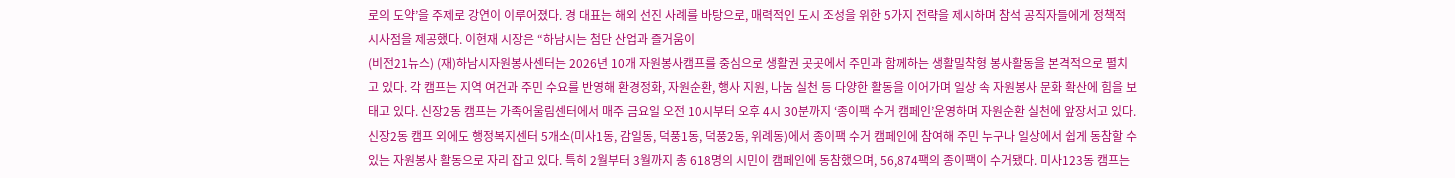로의 도약’을 주제로 강연이 이루어졌다. 경 대표는 해외 선진 사례를 바탕으로, 매력적인 도시 조성을 위한 5가지 전략을 제시하며 참석 공직자들에게 정책적 시사점을 제공했다. 이현재 시장은 “하남시는 첨단 산업과 즐거움이
(비전21뉴스) (재)하남시자원봉사센터는 2026년 10개 자원봉사캠프를 중심으로 생활권 곳곳에서 주민과 함께하는 생활밀착형 봉사활동을 본격적으로 펼치고 있다. 각 캠프는 지역 여건과 주민 수요를 반영해 환경정화, 자원순환, 행사 지원, 나눔 실천 등 다양한 활동을 이어가며 일상 속 자원봉사 문화 확산에 힘을 보태고 있다. 신장2동 캠프는 가족어울림센터에서 매주 금요일 오전 10시부터 오후 4시 30분까지 ‘종이팩 수거 캠페인’운영하며 자원순환 실천에 앞장서고 있다. 신장2동 캠프 외에도 행정복지센터 5개소(미사1동, 감일동, 덕풍1동, 덕풍2동, 위례동)에서 종이팩 수거 캠페인에 참여해 주민 누구나 일상에서 쉽게 동참할 수 있는 자원봉사 활동으로 자리 잡고 있다. 특히 2월부터 3월까지 총 618명의 시민이 캠페인에 동참했으며, 56,874팩의 종이팩이 수거됐다. 미사123동 캠프는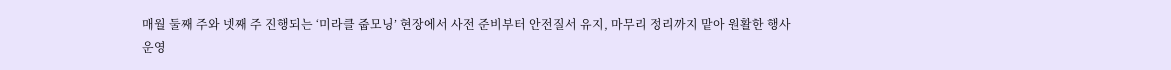매월 둘째 주와 넷째 주 진행되는 ‘미라클 줍모닝’ 현장에서 사전 준비부터 안전질서 유지, 마무리 정리까지 맡아 원활한 행사 운영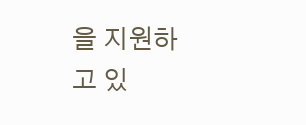을 지원하고 있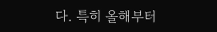다. 특히 올해부터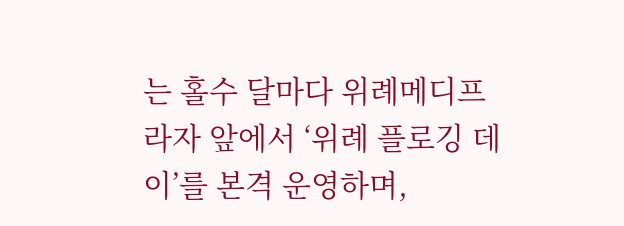는 홀수 달마다 위례메디프라자 앞에서 ‘위례 플로깅 데이’를 본격 운영하며,